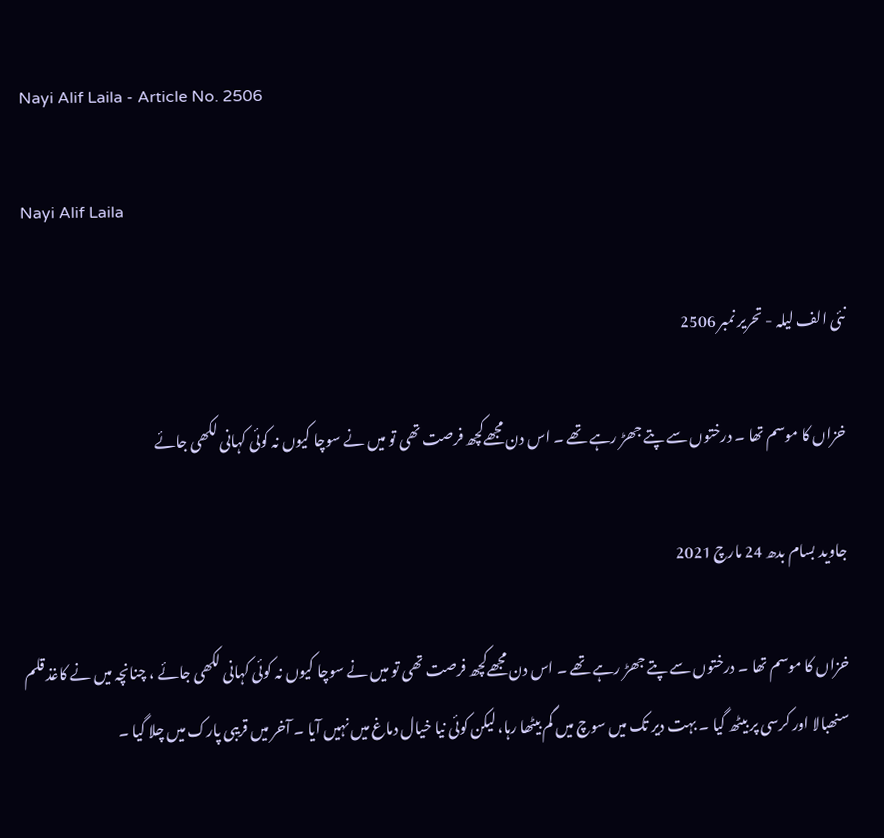Nayi Alif Laila - Article No. 2506

Nayi Alif Laila

نئی الف لیلہ - تحریر نمبر 2506

خزاں کا موسم تھا ۔ درختوں سے پتے جھڑ رہے تھے ۔ اس دن مجھےکچھ فرصت تھی تو میں نے سوچا کیوں نہ کوئی کہانی لکھی جائے

جاوید بسام بدھ 24 مارچ 2021

خزاں کا موسم تھا ۔ درختوں سے پتے جھڑ رہے تھے ۔ اس دن مجھےکچھ فرصت تھی تو میں نے سوچا کیوں نہ کوئی کہانی لکھی جائے ، چنانچہ میں نے کاغذ قلم سنھبالا اور کرسی پر بیٹھ گیا ۔ بہت دیر تک میں سوچ میں گم بیٹھا رہا، لیکن کوئی نیا خیال دماغ میں نہیں آیا ۔ آخر میں قریبی پارک میں چلا گیا ۔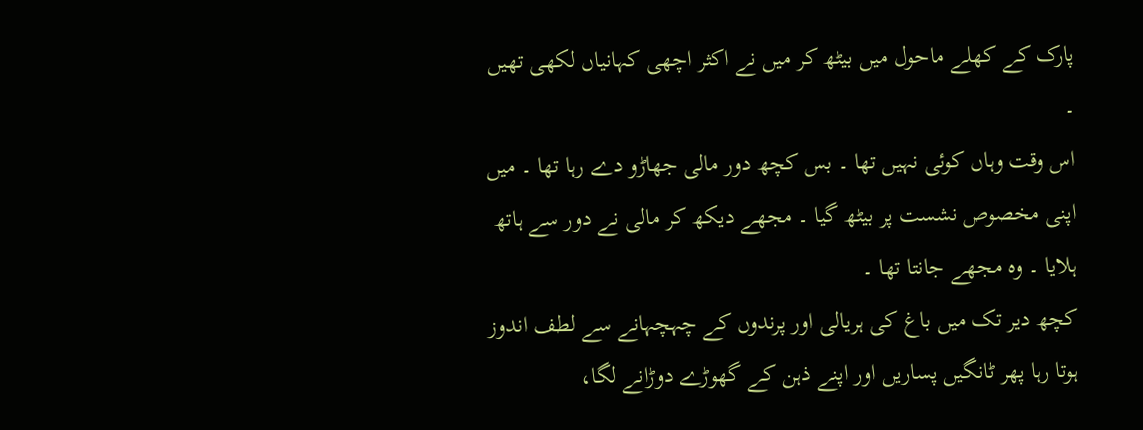پارک کے کھلے ماحول میں بیٹھ کر میں نے اکثر اچھی کہانیاں لکھی تھیں ۔
اس وقت وہاں کوئی نہیں تھا ۔ بس کچھ دور مالی جھاڑو دے رہا تھا ۔ میں اپنی مخصوص نشست پر بیٹھ گیا ۔ مجھے دیکھ کر مالی نے دور سے ہاتھ ہلایا ۔ وہ مجھے جانتا تھا ۔
کچھ دیر تک میں باغ کی ہریالی اور پرندوں کے چہچہانے سے لطف اندوز ہوتا رہا پھر ٹانگیں پساریں اور اپنے ذہن کے گھوڑے دوڑانے لگا،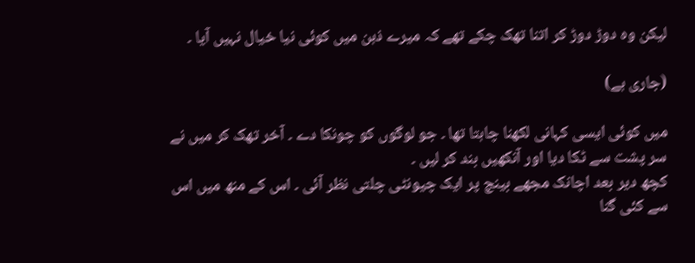لیکن وہ دوڑ دوڑ کر اتنا تھک چکے تھے کہ میرے ذہن میں کوئی نیا خیال نہیں آیا ۔

(جاری ہے)

میں کوئی ایسی کہانی لکھنا چاہتا تھا ۔ جو لوگوں کو چونکا دے ۔ آخر تھک کر میں نے سر پشت سے ٹکا دیا اور آنکھیں بند کر لیں ۔
کچھ دیر بعد اچانک مجھے بینچ پر ایک چیونٹی چلتی نظر آئی ۔ اس کے منھ میں اس سے کئی گنا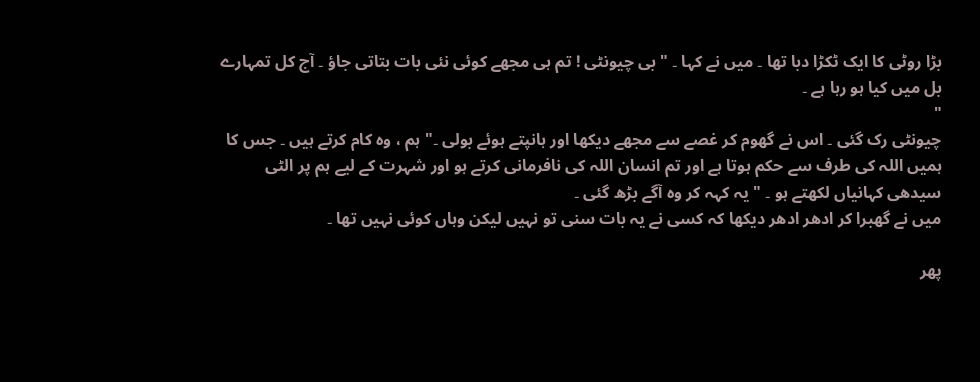بڑا روٹی کا ایک ٹکڑا دبا تھا ۔ میں نے کہا ۔ " بی چیونٹی ! تم ہی مجھے کوئی نئی بات بتاتی جاؤ ۔ آج کل تمہارے بل میں کیا ہو رہا ہے ۔
"
چیونٹی رک گئی ۔ اس نے گھوم کر غصے سے مجھے دیکھا اور ہانپتے ہوئے بولی ۔" ہم ، وہ کام کرتے ہیں ۔ جس کا ہمیں اللہ کی طرف سے حکم ہوتا ہے اور تم انسان اللہ کی نافرمانی کرتے ہو اور شہرت کے لیے ہم پر الٹی سیدھی کہانیاں لکھتے ہو ۔ " یہ کہہ کر وہ آگے بڑھ گئی ۔
میں نے گھبرا کر ادھر ادھر دیکھا کہ کسی نے یہ بات سنی تو نہیں لیکن وہاں کوئی نہیں تھا ۔

پھر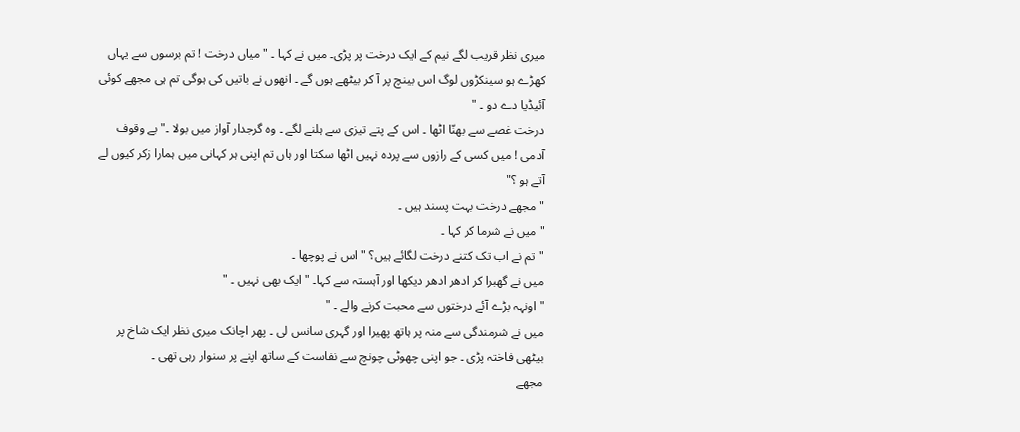میری نظر قریب لگے نیم کے ایک درخت پر پڑی۔ میں نے کہا ۔ " میاں درخت ! تم برسوں سے یہاں کھڑے ہو سینکڑوں لوگ اس بینچ پر آ کر بیٹھے ہوں گے ۔ انھوں نے باتیں کی ہوگی تم ہی مجھے کوئی آئیڈیا دے دو ۔ "
درخت غصے سے بھنّا اٹھا ۔ اس کے پتے تیزی سے ہلنے لگے ۔ وہ گرجدار آواز میں بولا ۔" بے وقوف آدمی ! میں کسی کے رازوں سے پردہ نہیں اٹھا سکتا اور ہاں تم اپنی ہر کہانی میں ہمارا زکر کیوں لے آتے ہو ؟"
" مجھے درخت بہت پسند ہیں ۔
" میں نے شرما کر کہا ۔
" تم نے اب تک کتنے درخت لگائے ہیں؟ " اس نے پوچھا ۔
میں نے گھبرا کر ادھر ادھر دیکھا اور آہستہ سے کہا۔ " ایک بھی نہیں ۔ "
" اونہہ بڑے آئے درختوں سے محبت کرنے والے ۔ "
میں نے شرمندگی سے منہ پر ہاتھ پھیرا اور گہری سانس لی ۔ پھر اچانک میری نظر ایک شاخ پر بیٹھی فاختہ پڑی ۔ جو اپنی چھوٹی چونچ سے نفاست کے ساتھ اپنے پر سنوار رہی تھی ۔
مجھے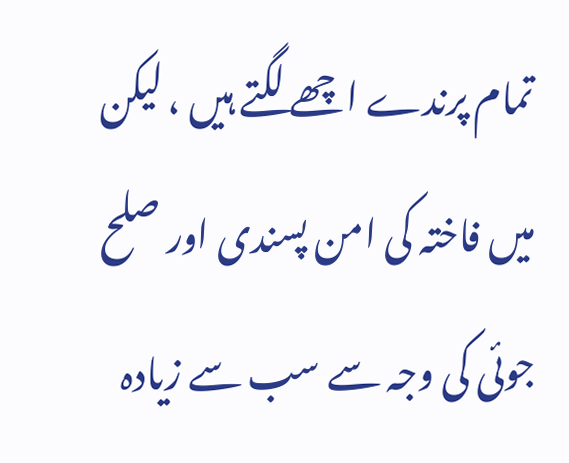تمام پرندے اچھے لگتے ہیں ، لیکن میں فاختہ کی امن پسندی اور صلح جوئی کی وجہ سے سب سے زیادہ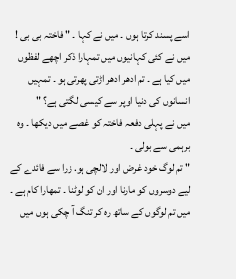اسے پسند کرتا ہوں ۔ میں نے کہا ۔ " فاختہ بی بی ! میں نے کئی کہانیوں میں تمہارا ذکر اچھے لفظوں میں کیا ہے ۔ تم ادھر ادھر اڑتی پھرتی ہو ۔ تمہیں انسانوں کی دنیا اوپر سے کیسی لگتی ہے؟ "
میں نے پہلی دفعہ فاختہ کو غصے میں دیکھا ۔ وہ برہمی سے بولی ۔
" تم لوگ خود غرض اور لالچی ہو. زرا سے فائدے کے لیے دوسروں کو مارنا اور ان کو لوٹنا ۔ تمھارا کام ہے ۔ میں تم لوگوں کے ساتھ رہ کر تنگ آ چکی ہوں میں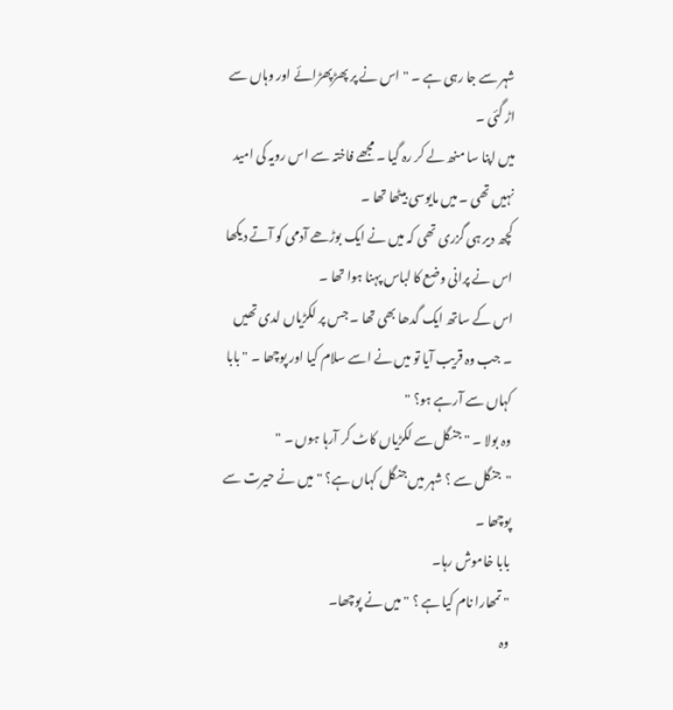شہر سے جا رہی ہے ۔ " اس نے پر پھڑپھڑائے اور وہاں سے اڑ گئی ۔
میں اپنا سا منھ لے کر رہ گیا ۔ مجھے فاختہ سے اس رویہ کی امید نہیں تھی ۔ میں مایوسی بیٹھا تھا ۔
کچھ دیر ہی گزری تھی کہ میں نے ایک بوڑھے آدمی کو آتے دیکھا اس نے پرانی وضع کا لباس پہنا ہوا تھا ۔
اس کے ساتھ ایک گدھا بھی تھا ۔ جس پر لکڑیاں لدی تھیں ۔ جب وہ قریب آیا تو میں نے اسے سلام کیا اور پوچھا ۔ " بابا کہاں سے آرہے ہو؟ "
وہ بولا ۔ " جنگل سے لکڑیاں کاٹ کر آرہا ہوں ۔ "
"جنگل سے ؟ شہر میں جنگل کہاں ہے؟ " میں نے حیرت سے پوچھا ۔
بابا خاموش رہا۔
" تمھارا نام کیا ہے ؟ " میں نے پوچھا۔
وہ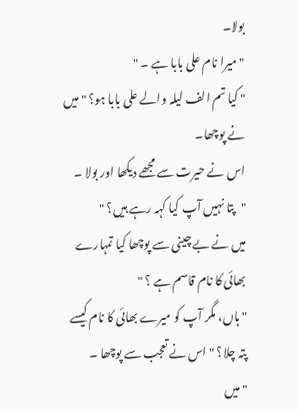بولا۔
" میرا نام علی بابا ہے ۔ "
" کیا تم الف لیلہ والے علی بابا ہو؟ " میں نے پوچھا۔
اس نے حیرت سے مجھے دیکھا اور بولا ۔ "پتا نہیں آپ کیا کہہ رہے ہیں؟ "
میں نے بے چینی سے پوچھا کیا تمہارے بھائی کا نام قاسم ہے ؟ "
" ہاں، مگر آپ کو میرے بھائی کا نام کیسے پتہ چلا؟ " اس نے تعجب سے پوچھا ۔
" میں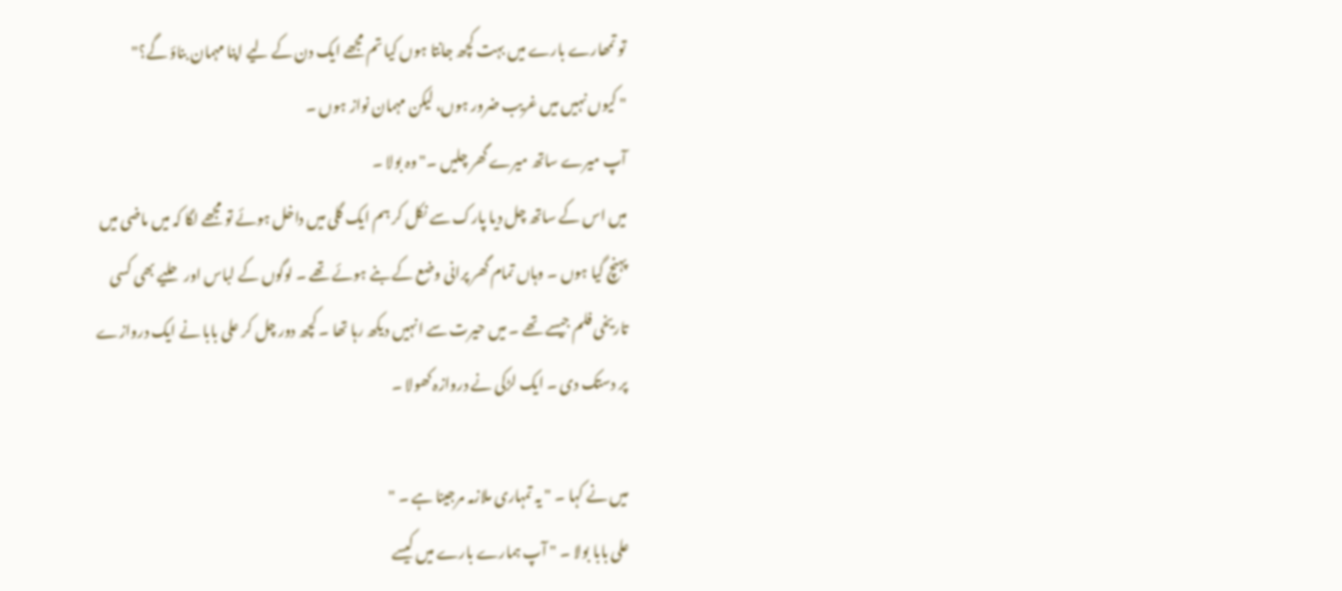تو تمھارے بارے میں بہت کچھ جانتا ہوں کیا تم مجھے ایک دن کے لیے اپنا مہمان بناؤ گے؟"
" کیوں نہیں میں غریب ضرور ہوں، لیکن مہمان نواز ہوں ۔
آپ میرے ساتھ میرے گھر چلیں ۔" وہ بولا ۔
میں اس کے ساتھ چل دیا پارک سے نکل کر ہم ایک گلی میں داخل ہوئے تو مجھے لگا کہ میں ماضی میں پہنچ گیا ہوں ۔ وہاں تمام گھر پرانی وضع کے بنے ہوئے تھے ۔ لوگوں کے لباس اور حلیے بھی کسی تاریخی فلم جیسے تھے ۔ میں حیرت سے انہیں دیکھ رہا تھا ۔ کچھ دور چل کر علی بابا نے ایک دروازے پر دستک دی ۔ ایک لڑکی نے دروازہ کھولا ۔

میں نے کہا ۔ " یہ تمہاری ملازمہ مرجینا ہے ۔ "
علی بابا بولا ۔ " آپ ہمارے بارے میں کیسے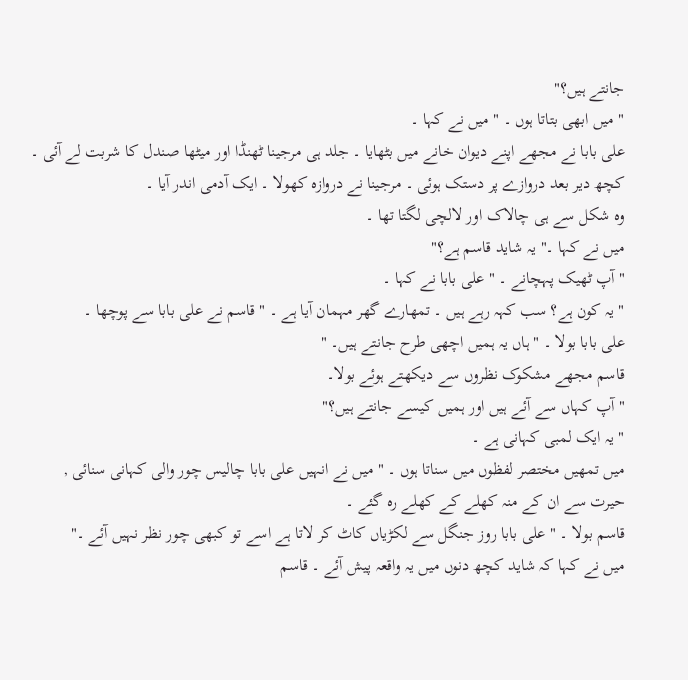جانتے ہیں؟"
" میں ابھی بتاتا ہوں ۔ " میں نے کہا ۔
علی بابا نے مجھے اپنے دیوان خانے میں بٹھایا ۔ جلد ہی مرجینا ٹھنڈا اور میٹھا صندل کا شربت لے آئی ۔ کچھ دیر بعد دروازے پر دستک ہوئی ۔ مرجینا نے دروازہ کھولا ۔ ایک آدمی اندر آیا ۔
وہ شکل سے ہی چالاک اور لالچی لگتا تھا ۔
میں نے کہا ۔" یہ شاید قاسم ہے؟"
" آپ ٹھیک پہچانے ۔ " علی بابا نے کہا ۔
" یہ کون ہے؟ سب کہہ رہے ہیں ۔ تمھارے گھر مہمان آیا ہے ۔ " قاسم نے علی بابا سے پوچھا ۔
علی بابا بولا ۔ " ہاں یہ ہمیں اچھی طرح جانتے ہیں۔ "
قاسم مجھے مشکوک نظروں سے دیکھتے ہوئے بولا۔
" آپ کہاں سے آئے ہیں اور ہمیں کیسے جانتے ہیں؟"
" یہ ایک لمبی کہانی ہے ۔
میں تمھیں مختصر لفظوں میں سناتا ہوں ۔ " میں نے انہیں علی بابا چالیس چور والی کہانی سنائی , حیرت سے ان کے منہ کھلے کے کھلے رہ گئے ۔
قاسم بولا ۔ " علی بابا روز جنگل سے لکڑیاں کاٹ کر لاتا ہے اسے تو کبھی چور نظر نہیں آئے ۔"
میں نے کہا کہ شاید کچھ دنوں میں یہ واقعہ پیش آئے ۔ قاسم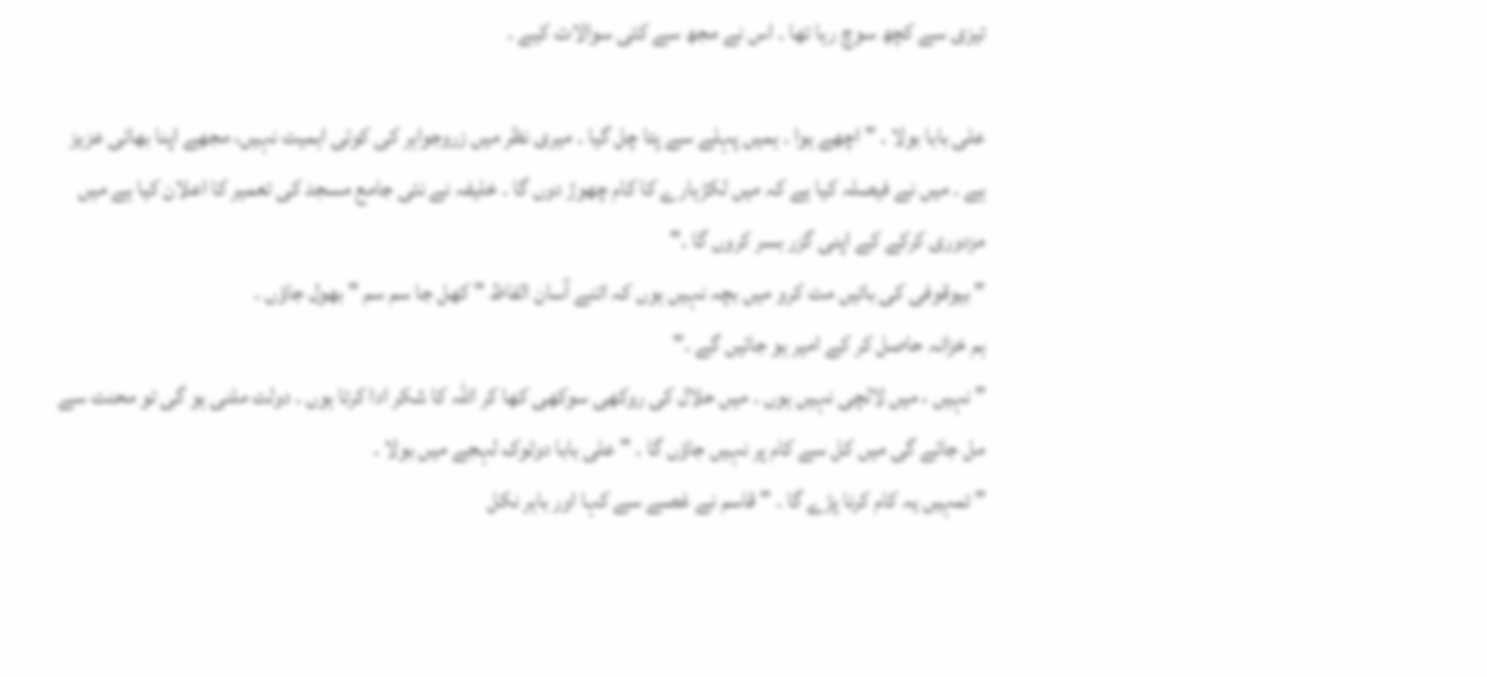تیزی سے کچھ سوچ رہا تھا ۔ اس نے مجھ سے کئی سوالات کیے ۔

علی بابا بولا ۔ " اچھے ہوا ۔ ہمیں پہلے سے پتا چل گیا ۔ میری نظر میں زروجواہر کی کوئی اہمیت نہیں، مجھے اپنا بھائی عزیز ہے ۔ میں نے فیصلہ کیا ہے کہ میں لکڑہارے کا کام چھوڑ دوں گا ۔ خلیفہ نے نئی جامع مسجد کی تعمیر کا اعلان کیا ہے میں مزدوری کرکے کے اپنی گزر بسر کروں گا ۔"
" بیوقوفی کی باتیں مت کرو میں بچہ نہیں ہوں کہ اتنے آسان الفاظ " کھل جا سم سم " بھول جاؤں ۔
ہم خزانہ حاصل کر کے امیر ہو جائیں گے ۔"
" نہیں ، میں لالچی نہیں ہوں ۔ میں حلال کی روکھی سوکھی کھا کر اللہ کا شکر ادا کرتا ہوں ۔ دولت ملنی ہو گی تو محنت سے مل جائے گی میں کل سے کام پر نہیں جاؤں گا ۔ " علی بابا دوٹوک لہجے میں بولا ۔
" تمہیں یہ کام کرنا پڑے گا ۔ " قاسم نے غصے سے کہا اور باہر نکل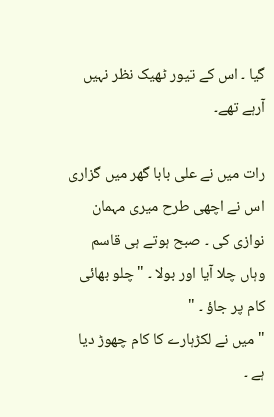گیا ۔ اس کے تیور ٹھیک نظر نہیں آرہے تھے۔

رات میں نے علی بابا گھر میں گزاری اس نے اچھی طرح میری مہمان نوازی کی ۔ صبح ہوتے ہی قاسم وہاں چلا آیا اور بولا ۔ "چلو بھائی کام پر جاؤ ۔ "
" میں نے لکڑہارے کا کام چھوڑ دیا ہے ۔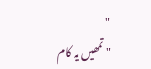"
" تمھیں یہ کام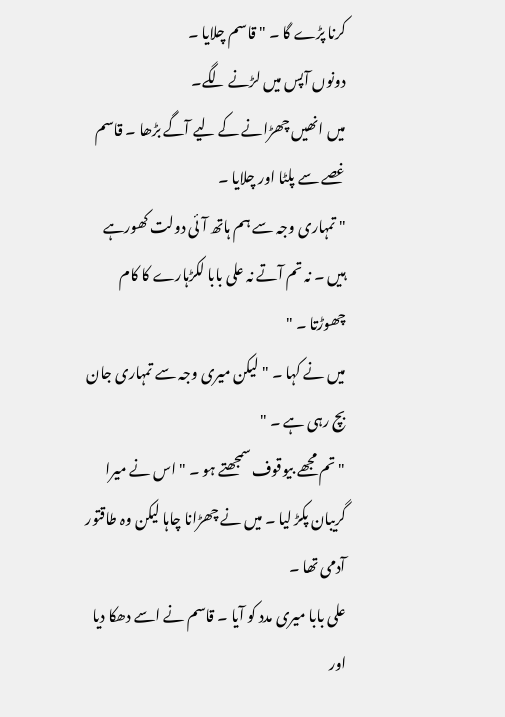کرنا پڑے گا ۔ " قاسم چلایا ۔
دونوں آپس میں لڑنے لگے۔
میں انھیں چھڑانے کے لیے آگے بڑھا ۔ قاسم غصے سے پلٹا اور چلایا ۔
" تمہاری وجہ سے ہم ہاتھ آئی دولت کھورہے ہیں ۔ نہ تم آتے نہ علی بابا لکڑہارے کا کام چھوڑتا ۔ "
میں نے کہا ۔ " لیکن میری وجہ سے تمہاری جان بچ رہی ہے ۔ "
" تم مجھے بیوقوف سمجھتے ہو ۔ " اس نے میرا گریبان پکڑ لیا ۔ میں نے چھڑانا چاہا لیکن وہ طاقتور آدمی تھا ۔
علی بابا میری مدد کو آیا ۔ قاسم نے اسے دھکا دیا اور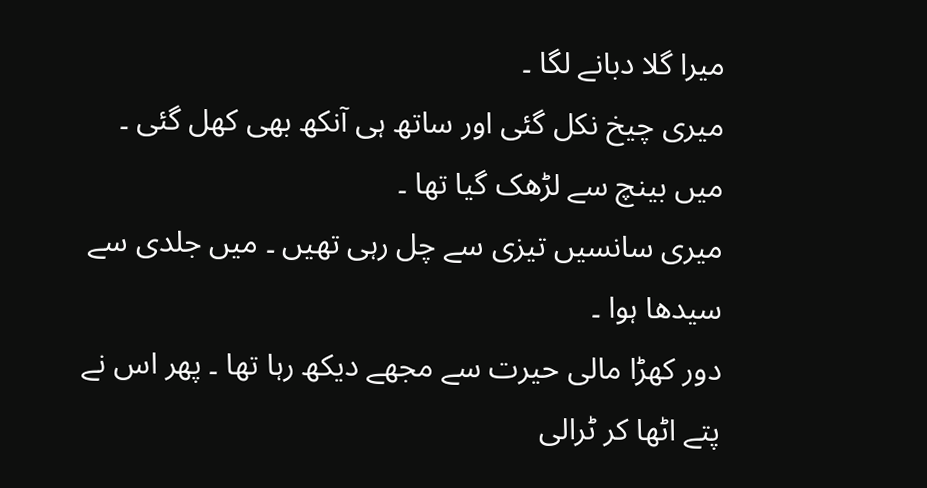میرا گلا دبانے لگا ۔
میری چیخ نکل گئی اور ساتھ ہی آنکھ بھی کھل گئی ۔ میں بینچ سے لڑھک گیا تھا ۔
میری سانسیں تیزی سے چل رہی تھیں ۔ میں جلدی سے سیدھا ہوا ۔
دور کھڑا مالی حیرت سے مجھے دیکھ رہا تھا ۔ پھر اس نے پتے اٹھا کر ٹرالی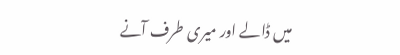میں ڈالے اور میری طرف آنے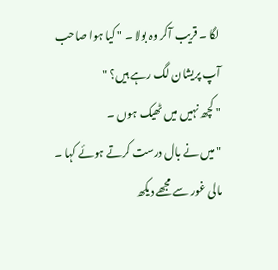لگا ۔ قریب آکر وہ بولا ۔ " کیا ہوا صاحب آپ پریشان لگ رہے ہیں؟ "
" کچھ نہیں میں ٹھیک ہوں ۔
" میں نے بال درست کرتے ہوئے کہا ۔
مالی غور سے مجھے دیکھ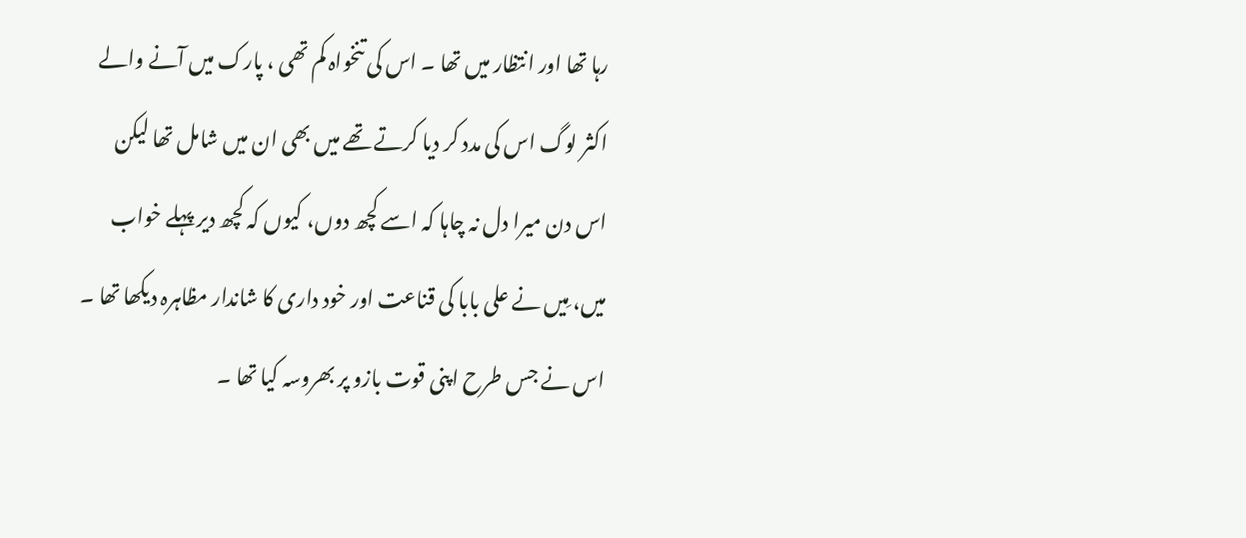رہا تھا اور انتظار میں تھا ۔ اس کی تنخواہ کم تھی ، پارک میں آنے والے اکثر لوگ اس کی مدد کر دیا کرتے تھے میں بھی ان میں شامل تھا لیکن اس دن میرا دل نہ چاہا کہ اسے کچھ دوں، کیوں کہ کچھ دیر پہلے خواب میں، مِیں نے علی بابا کی قناعت اور خود داری کا شاندار مظاہرہ دیکھا تھا ۔ اس نے جس طرح اپنی قوت بازو پر بھروسہ کیا تھا ۔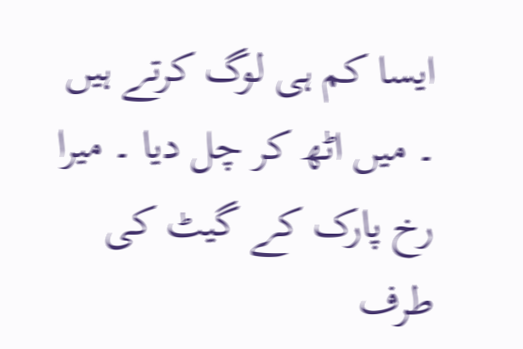ایسا کم ہی لوگ کرتے ہیں ۔ میں اٹھ کر چل دیا ۔ میرا رخ پارک کے گیٹ کی طرف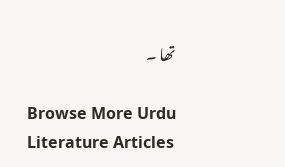تھا ۔

Browse More Urdu Literature Articles